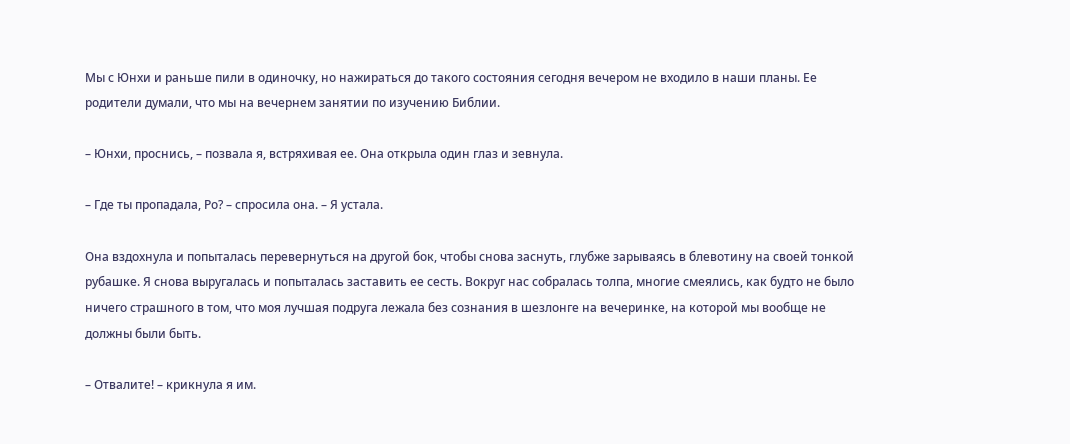Мы с Юнхи и раньше пили в одиночку, но нажираться до такого состояния сегодня вечером не входило в наши планы. Ее родители думали, что мы на вечернем занятии по изучению Библии.

– Юнхи, проснись, – позвала я, встряхивая ее. Она открыла один глаз и зевнула.

– Где ты пропадала, Ро? – спросила она. – Я устала.

Она вздохнула и попыталась перевернуться на другой бок, чтобы снова заснуть, глубже зарываясь в блевотину на своей тонкой рубашке. Я снова выругалась и попыталась заставить ее сесть. Вокруг нас собралась толпа, многие смеялись, как будто не было ничего страшного в том, что моя лучшая подруга лежала без сознания в шезлонге на вечеринке, на которой мы вообще не должны были быть.

– Отвалите! – крикнула я им.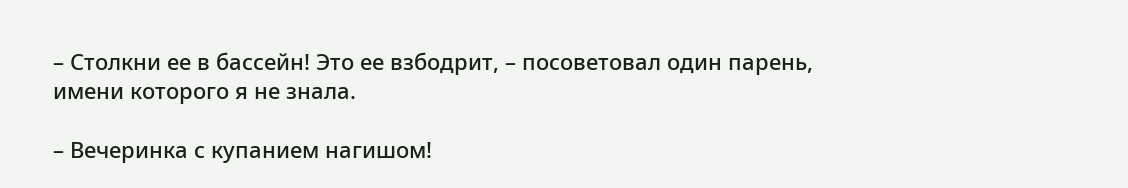– Столкни ее в бассейн! Это ее взбодрит, – посоветовал один парень, имени которого я не знала.

– Вечеринка с купанием нагишом!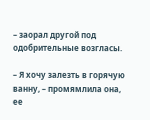– заорал другой под одобрительные возгласы.

– Я хочу залезть в горячую ванну, – промямлила она, ее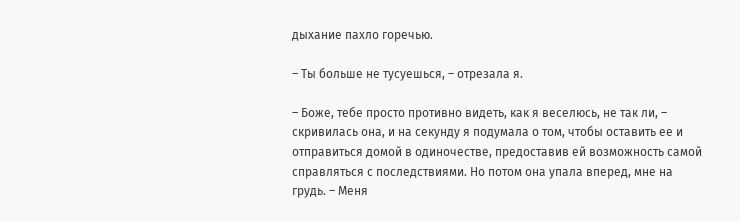дыхание пахло горечью.

– Ты больше не тусуешься, – отрезала я.

– Боже, тебе просто противно видеть, как я веселюсь, не так ли, – скривилась она, и на секунду я подумала о том, чтобы оставить ее и отправиться домой в одиночестве, предоставив ей возможность самой справляться с последствиями. Но потом она упала вперед, мне на грудь. – Меня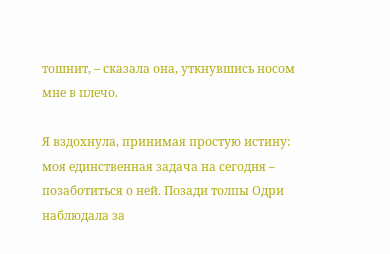тошнит, – сказала она, уткнувшись носом мне в плечо.

Я вздохнула, принимая простую истину: моя единственная задача на сегодня – позаботиться о ней. Позади толпы Одри наблюдала за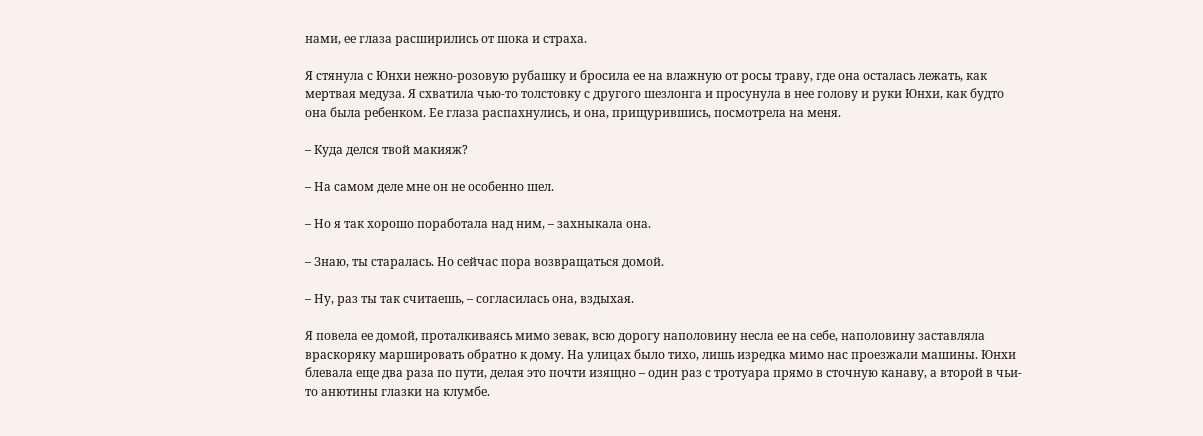нами, ее глаза расширились от шока и страха.

Я стянула с Юнхи нежно-розовую рубашку и бросила ее на влажную от росы траву, где она осталась лежать, как мертвая медуза. Я схватила чью-то толстовку с другого шезлонга и просунула в нее голову и руки Юнхи, как будто она была ребенком. Ее глаза распахнулись, и она, прищурившись, посмотрела на меня.

– Куда делся твой макияж?

– На самом деле мне он не особенно шел.

– Но я так хорошо поработала над ним, – захныкала она.

– Знаю, ты старалась. Но сейчас пора возвращаться домой.

– Ну, раз ты так считаешь, – согласилась она, вздыхая.

Я повела ее домой, проталкиваясь мимо зевак, всю дорогу наполовину несла ее на себе, наполовину заставляла враскоряку маршировать обратно к дому. На улицах было тихо, лишь изредка мимо нас проезжали машины. Юнхи блевала еще два раза по пути, делая это почти изящно – один раз с тротуара прямо в сточную канаву, а второй в чьи-то анютины глазки на клумбе.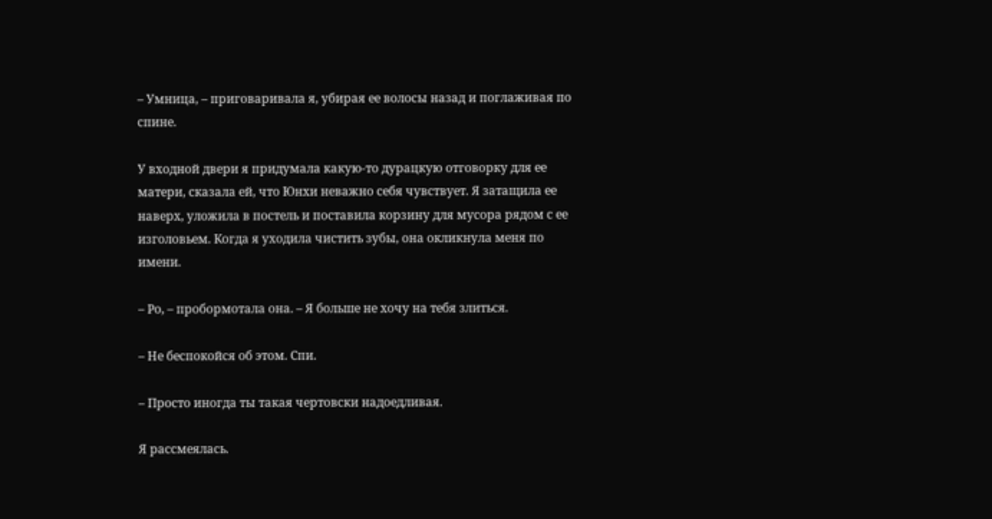– Умница, – приговаривала я, убирая ее волосы назад и поглаживая по спине.

У входной двери я придумала какую-то дурацкую отговорку для ее матери, сказала ей, что Юнхи неважно себя чувствует. Я затащила ее наверх, уложила в постель и поставила корзину для мусора рядом с ее изголовьем. Когда я уходила чистить зубы, она окликнула меня по имени.

– Ро, – пробормотала она. – Я больше не хочу на тебя злиться.

– Не беспокойся об этом. Спи.

– Просто иногда ты такая чертовски надоедливая.

Я рассмеялась.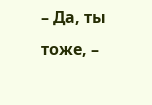– Да, ты тоже, –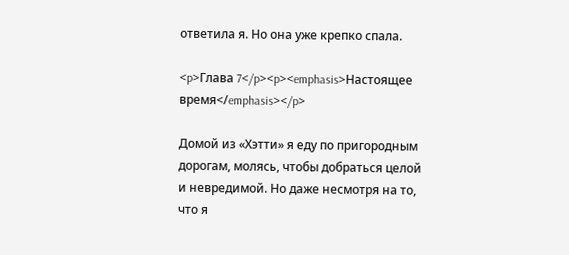ответила я. Но она уже крепко спала.

<p>Глава 7</p><p><emphasis>Настоящее время</emphasis></p>

Домой из «Хэтти» я еду по пригородным дорогам, молясь, чтобы добраться целой и невредимой. Но даже несмотря на то, что я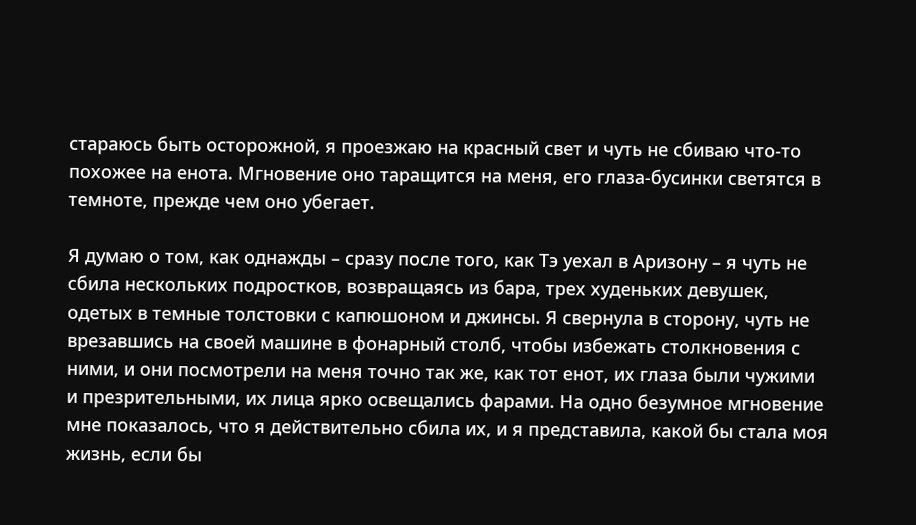стараюсь быть осторожной, я проезжаю на красный свет и чуть не сбиваю что-то похожее на енота. Мгновение оно таращится на меня, его глаза-бусинки светятся в темноте, прежде чем оно убегает.

Я думаю о том, как однажды – сразу после того, как Тэ уехал в Аризону – я чуть не сбила нескольких подростков, возвращаясь из бара, трех худеньких девушек, одетых в темные толстовки с капюшоном и джинсы. Я свернула в сторону, чуть не врезавшись на своей машине в фонарный столб, чтобы избежать столкновения с ними, и они посмотрели на меня точно так же, как тот енот, их глаза были чужими и презрительными, их лица ярко освещались фарами. На одно безумное мгновение мне показалось, что я действительно сбила их, и я представила, какой бы стала моя жизнь, если бы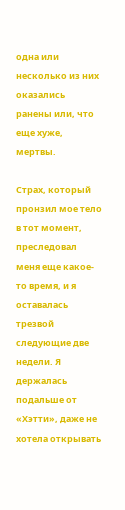одна или несколько из них оказались ранены или, что еще хуже, мертвы.

Страх, который пронзил мое тело в тот момент, преследовал меня еще какое-то время, и я оставалась трезвой следующие две недели. Я держалась подальше от «Хэтти», даже не хотела открывать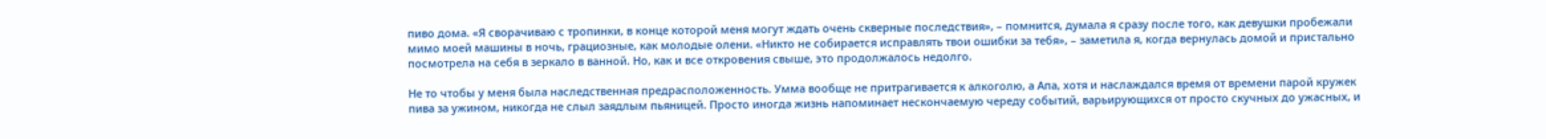пиво дома. «Я сворачиваю с тропинки, в конце которой меня могут ждать очень скверные последствия», – помнится, думала я сразу после того, как девушки пробежали мимо моей машины в ночь, грациозные, как молодые олени. «Никто не собирается исправлять твои ошибки за тебя», – заметила я, когда вернулась домой и пристально посмотрела на себя в зеркало в ванной. Но, как и все откровения свыше, это продолжалось недолго.

Не то чтобы у меня была наследственная предрасположенность. Умма вообще не притрагивается к алкоголю, а Апа, хотя и наслаждался время от времени парой кружек пива за ужином, никогда не слыл заядлым пьяницей. Просто иногда жизнь напоминает нескончаемую череду событий, варьирующихся от просто скучных до ужасных, и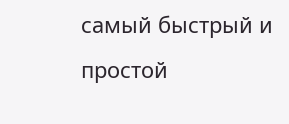самый быстрый и простой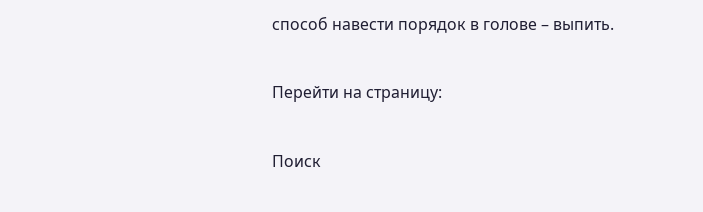способ навести порядок в голове – выпить.

Перейти на страницу:

Поиск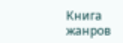Книга жанров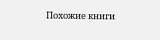Похожие книги